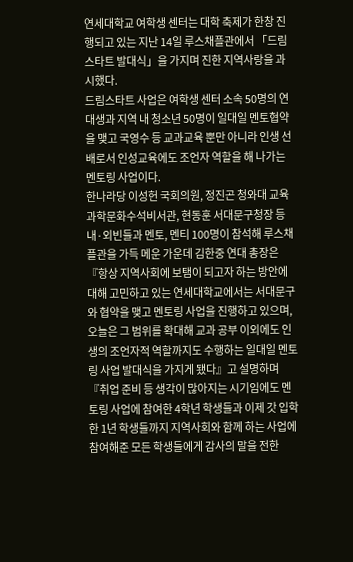연세대학교 여학생 센터는 대학 축제가 한창 진행되고 있는 지난 14일 루스채플관에서 「드림스타트 발대식」을 가지며 진한 지역사랑을 과시했다.
드림스타트 사업은 여학생 센터 소속 50명의 연대생과 지역 내 청소년 50명이 일대일 멘토협약을 맺고 국영수 등 교과교육 뿐만 아니라 인생 선배로서 인성교육에도 조언자 역할을 해 나가는 멘토링 사업이다.
한나라당 이성헌 국회의원, 정진곤 청와대 교육과학문화수석비서관, 현동훈 서대문구청장 등 내·외빈들과 멘토, 멘티 100명이 참석해 루스채플관을 가득 메운 가운데 김한중 연대 총장은 『항상 지역사회에 보탬이 되고자 하는 방안에 대해 고민하고 있는 연세대학교에서는 서대문구와 협약을 맺고 멘토링 사업을 진행하고 있으며, 오늘은 그 범위를 확대해 교과 공부 이외에도 인생의 조언자적 역할까지도 수행하는 일대일 멘토링 사업 발대식을 가지게 됐다』고 설명하며 『취업 준비 등 생각이 많아지는 시기임에도 멘토링 사업에 참여한 4학년 학생들과 이제 갓 입학한 1년 학생들까지 지역사회와 함께 하는 사업에 참여해준 모든 학생들에게 감사의 말을 전한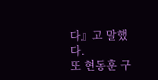다』고 말했다.
또 현동훈 구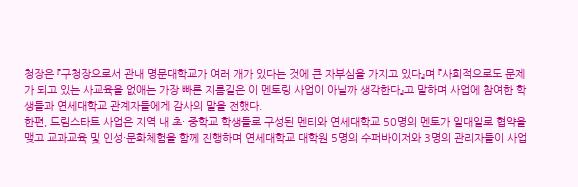청장은 『구청장으로서 관내 명문대학교가 여러 개가 있다는 것에 큰 자부심을 가지고 있다』며 『사회적으로도 문제가 되고 있는 사교육을 없애는 가장 빠른 지름길은 이 멘토링 사업이 아닐까 생각한다』고 말하며 사업에 참여한 학생들과 연세대학교 관계자들에게 감사의 말을 전했다.
한편, 드림스타트 사업은 지역 내 초· 중학교 학생들로 구성된 멘티와 연세대학교 50명의 멘토가 일대일로 협약을 맺고 교과교육 및 인성·문화체험을 함께 진행하며 연세대학교 대학원 5명의 수퍼바이저와 3명의 관리자들이 사업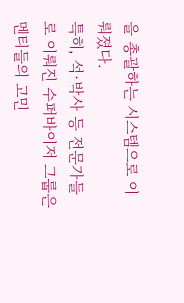을 총괄하는 시스템으로 이뤄졌다.
특히, 석·박사 등 전문가들로 이뤄진 수퍼바이저 그룹은 멘티들의 고민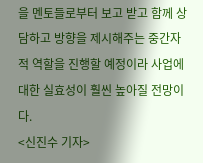을 멘토들로부터 보고 받고 함께 상담하고 방향을 제시해주는 중간자적 역할을 진행할 예정이라 사업에 대한 실효성이 훨씬 높아질 전망이다.
<신진수 기자>